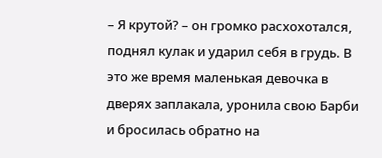– Я крутой? – он громко расхохотался, поднял кулак и ударил себя в грудь. В это же время маленькая девочка в дверях заплакала, уронила свою Барби и бросилась обратно на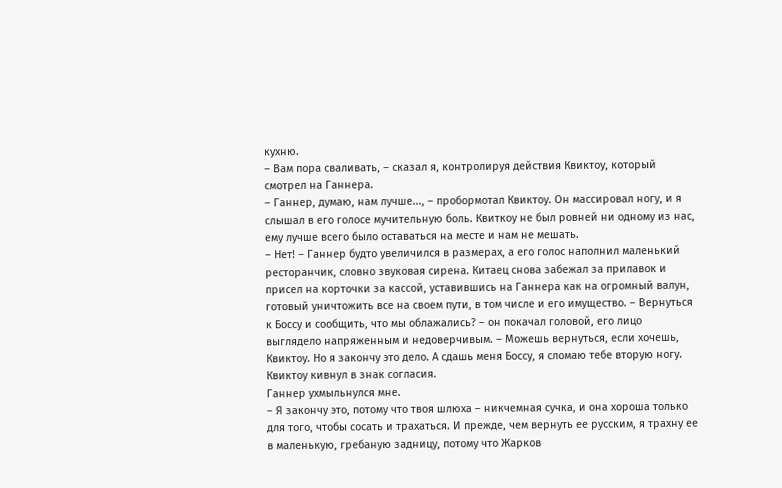кухню.
– Вам пора сваливать, – сказал я, контролируя действия Квиктоу, который смотрел на Ганнера.
– Ганнер, думаю, нам лучше..., – пробормотал Квиктоу. Он массировал ногу, и я слышал в его голосе мучительную боль. Квиткоу не был ровней ни одному из нас, ему лучше всего было оставаться на месте и нам не мешать.
– Нет! – Ганнер будто увеличился в размерах, а его голос наполнил маленький ресторанчик, словно звуковая сирена. Китаец снова забежал за прилавок и присел на корточки за кассой, уставившись на Ганнера как на огромный валун, готовый уничтожить все на своем пути, в том числе и его имущество. – Вернуться к Боссу и сообщить, что мы облажались? – он покачал головой, его лицо выглядело напряженным и недоверчивым. – Можешь вернуться, если хочешь, Квиктоу. Но я закончу это дело. А сдашь меня Боссу, я сломаю тебе вторую ногу.
Квиктоу кивнул в знак согласия.
Ганнер ухмыльнулся мне.
– Я закончу это, потому что твоя шлюха – никчемная сучка, и она хороша только для того, чтобы сосать и трахаться. И прежде, чем вернуть ее русским, я трахну ее в маленькую, гребаную задницу, потому что Жарков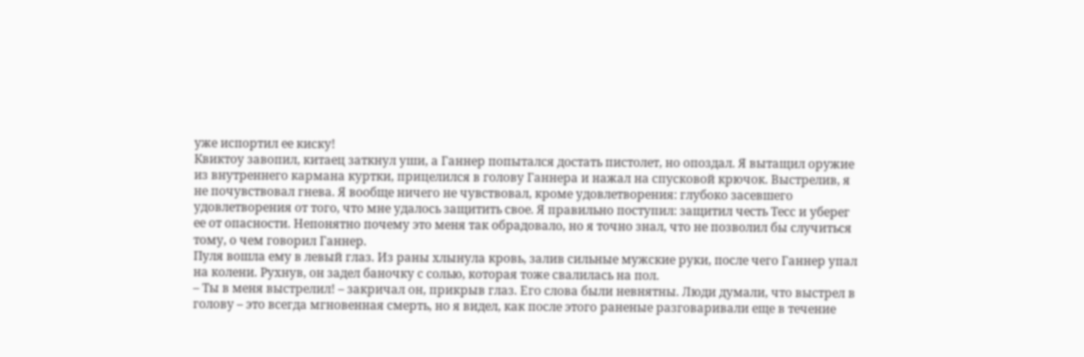уже испортил ее киску!
Квиктоу завопил, китаец заткнул уши, а Ганнер попытался достать пистолет, но опоздал. Я вытащил оружие из внутреннего кармана куртки, прицелился в голову Ганнера и нажал на спусковой крючок. Выстрелив, я не почувствовал гнева. Я вообще ничего не чувствовал, кроме удовлетворения: глубоко засевшего удовлетворения от того, что мне удалось защитить свое. Я правильно поступил: защитил честь Тесс и уберег ее от опасности. Непонятно почему это меня так обрадовало, но я точно знал, что не позволил бы случиться тому, о чем говорил Ганнер.
Пуля вошла ему в левый глаз. Из раны хлынула кровь, залив сильные мужские руки, после чего Ганнер упал на колени. Рухнув, он задел баночку с солью, которая тоже свалилась на пол.
– Ты в меня выстрелил! – закричал он, прикрыв глаз. Его слова были невнятны. Люди думали, что выстрел в голову – это всегда мгновенная смерть, но я видел, как после этого раненые разговаривали еще в течение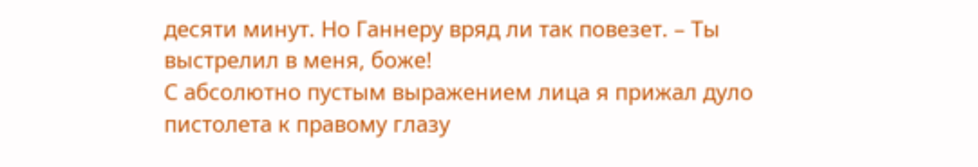десяти минут. Но Ганнеру вряд ли так повезет. – Ты выстрелил в меня, боже!
С абсолютно пустым выражением лица я прижал дуло пистолета к правому глазу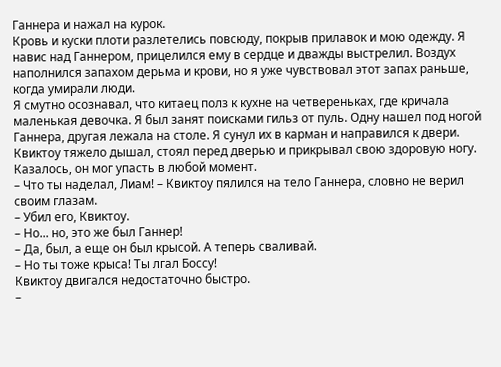Ганнера и нажал на курок.
Кровь и куски плоти разлетелись повсюду, покрыв прилавок и мою одежду. Я навис над Ганнером, прицелился ему в сердце и дважды выстрелил. Воздух наполнился запахом дерьма и крови, но я уже чувствовал этот запах раньше, когда умирали люди.
Я смутно осознавал, что китаец полз к кухне на четвереньках, где кричала маленькая девочка. Я был занят поисками гильз от пуль. Одну нашел под ногой Ганнера, другая лежала на столе. Я сунул их в карман и направился к двери.
Квиктоу тяжело дышал, стоял перед дверью и прикрывал свою здоровую ногу. Казалось, он мог упасть в любой момент.
– Что ты наделал, Лиам! – Квиктоу пялился на тело Ганнера, словно не верил своим глазам.
– Убил его, Квиктоу.
– Но... но, это же был Ганнер!
– Да, был, а еще он был крысой. А теперь сваливай.
– Но ты тоже крыса! Ты лгал Боссу!
Квиктоу двигался недостаточно быстро.
–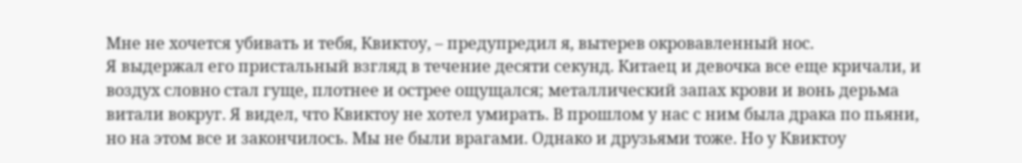Мне не хочется убивать и тебя, Квиктоу, – предупредил я, вытерев окровавленный нос.
Я выдержал его пристальный взгляд в течение десяти секунд. Китаец и девочка все еще кричали, и воздух словно стал гуще, плотнее и острее ощущался; металлический запах крови и вонь дерьма витали вокруг. Я видел, что Квиктоу не хотел умирать. В прошлом у нас с ним была драка по пьяни, но на этом все и закончилось. Мы не были врагами. Однако и друзьями тоже. Но у Квиктоу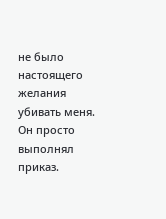не было настоящего желания убивать меня. Он просто выполнял приказ.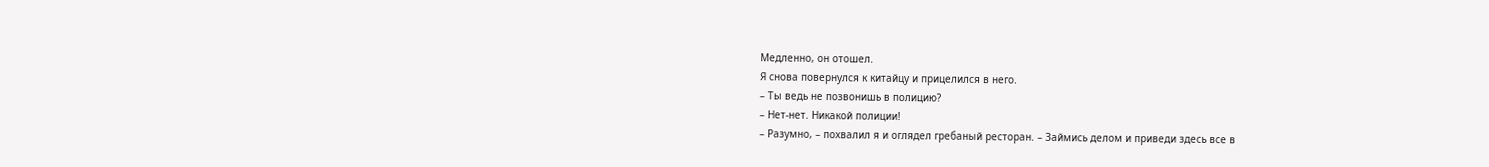Медленно, он отошел.
Я снова повернулся к китайцу и прицелился в него.
– Ты ведь не позвонишь в полицию?
– Нет-нет. Никакой полиции!
– Разумно, – похвалил я и оглядел гребаный ресторан. – Займись делом и приведи здесь все в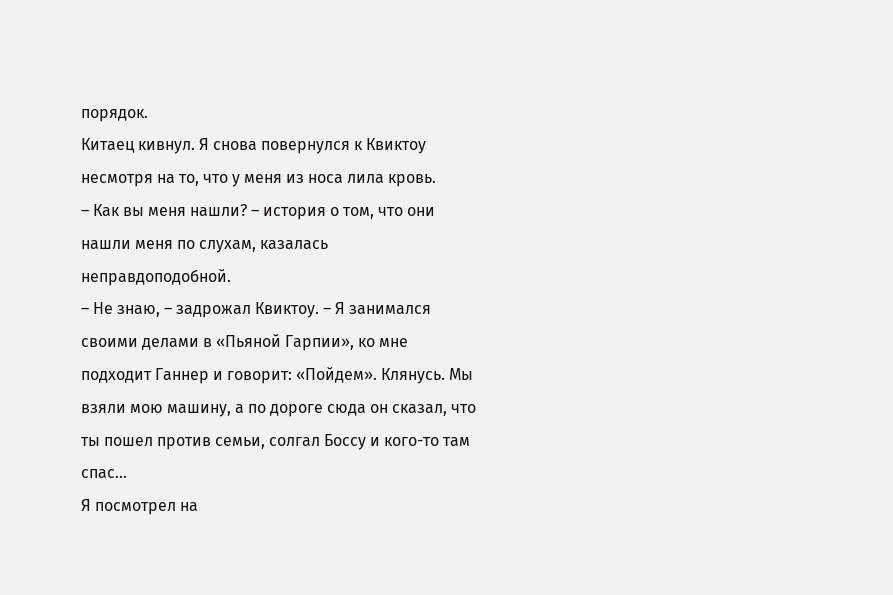порядок.
Китаец кивнул. Я снова повернулся к Квиктоу несмотря на то, что у меня из носа лила кровь.
– Как вы меня нашли? – история о том, что они нашли меня по слухам, казалась неправдоподобной.
– Не знаю, – задрожал Квиктоу. – Я занимался своими делами в «Пьяной Гарпии», ко мне подходит Ганнер и говорит: «Пойдем». Клянусь. Мы взяли мою машину, а по дороге сюда он сказал, что ты пошел против семьи, солгал Боссу и кого-то там спас...
Я посмотрел на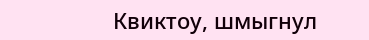Квиктоу, шмыгнул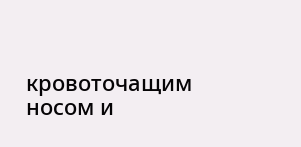кровоточащим носом и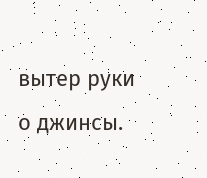вытер руки о джинсы.